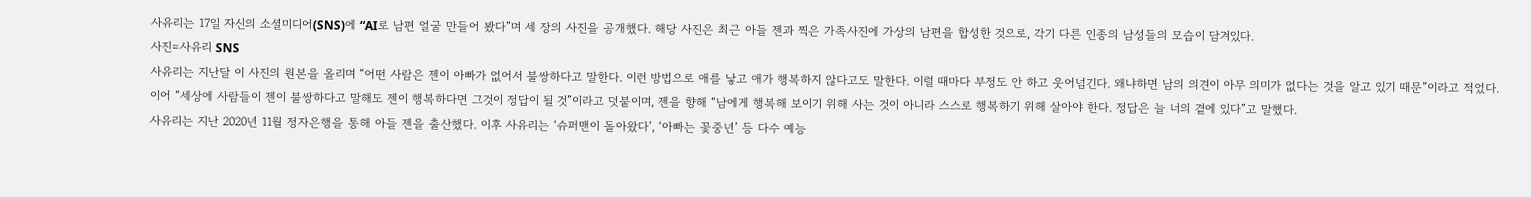사유리는 17일 자신의 소셜미디어(SNS)에 “AI로 남편 얼굴 만들어 봤다”며 세 장의 사진을 공개했다. 해당 사진은 최근 아들 젠과 찍은 가족사진에 가상의 남편을 합성한 것으로, 각기 다른 인종의 남성들의 모습이 담겨있다.
사진=사유리 SNS
사유리는 지난달 이 사진의 원본을 올리며 “어떤 사람은 젠이 아빠가 없어서 불쌍하다고 말한다. 이런 방법으로 애를 낳고 애가 행복하지 않다고도 말한다. 이럴 때마다 부정도 안 하고 웃어넘긴다. 왜냐하면 남의 의견이 아무 의미가 없다는 것을 알고 있기 때문”이라고 적었다.
이어 “세상에 사람들이 젠이 불쌍하다고 말해도 젠이 행복하다면 그것이 정답이 될 것”이라고 덧붙이며, 젠을 향해 “남에게 행복해 보이기 위해 사는 것이 아니라 스스로 행복하기 위해 살아야 한다. 정답은 늘 너의 곁에 있다”고 말했다.
사유리는 지난 2020년 11월 정자은행을 통해 아들 젠을 출산했다. 이후 사유리는 ‘슈퍼맨이 돌아왔다’, ‘아빠는 꽃중년’ 등 다수 예능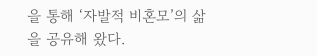을 통해 ‘자발적 비혼모’의 삶을 공유해 왔다.